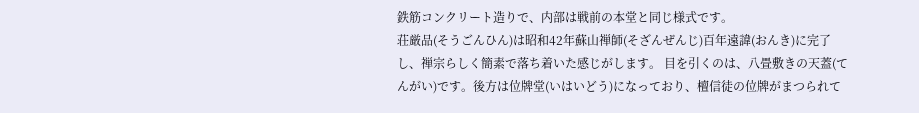鉄筋コンクリート造りで、内部は戦前の本堂と同じ様式です。
荘厳品(そうごんひん)は昭和42年蘇山禅師(そざんぜんじ)百年遠諱(おんき)に完了し、禅宗らしく簡素で落ち着いた感じがします。 目を引くのは、八畳敷きの天蓋(てんがい)です。後方は位牌堂(いはいどう)になっており、檀信徒の位牌がまつられて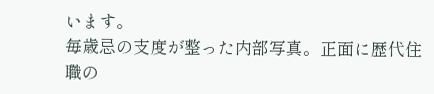います。
毎歳忌の支度が整った内部写真。正面に歴代住職の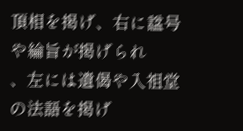頂相を掲げ、右に諡号や綸旨が掲げられ
、左には遺偈や入祖堂の法語を掲げ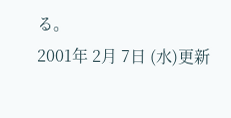る。
2001年 2月 7日 (水)更新